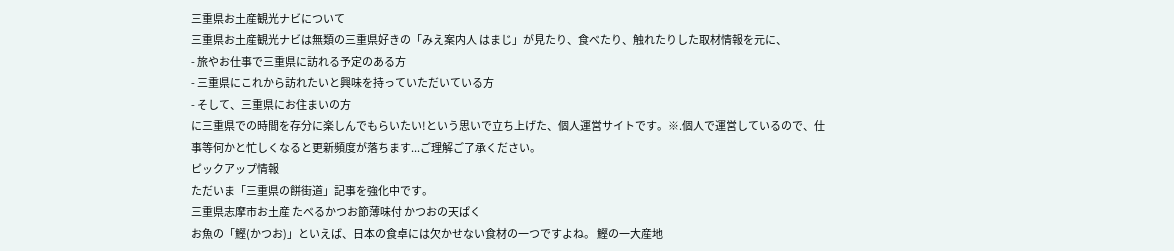三重県お土産観光ナビについて
三重県お土産観光ナビは無類の三重県好きの「みえ案内人 はまじ」が見たり、食べたり、触れたりした取材情報を元に、
- 旅やお仕事で三重県に訪れる予定のある方
- 三重県にこれから訪れたいと興味を持っていただいている方
- そして、三重県にお住まいの方
に三重県での時間を存分に楽しんでもらいたい!という思いで立ち上げた、個人運営サイトです。※.個人で運営しているので、仕事等何かと忙しくなると更新頻度が落ちます...ご理解ご了承ください。
ピックアップ情報
ただいま「三重県の餅街道」記事を強化中です。
三重県志摩市お土産 たべるかつお節薄味付 かつおの天ぱく
お魚の「鰹(かつお)」といえば、日本の食卓には欠かせない食材の一つですよね。 鰹の一大産地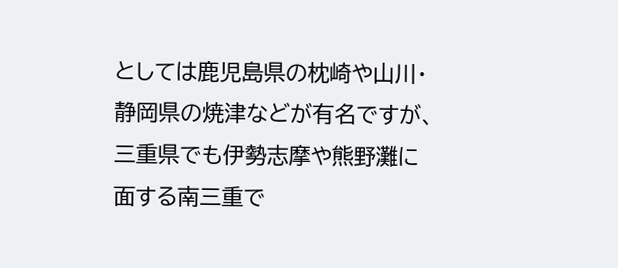としては鹿児島県の枕崎や山川・静岡県の焼津などが有名ですが、三重県でも伊勢志摩や熊野灘に面する南三重で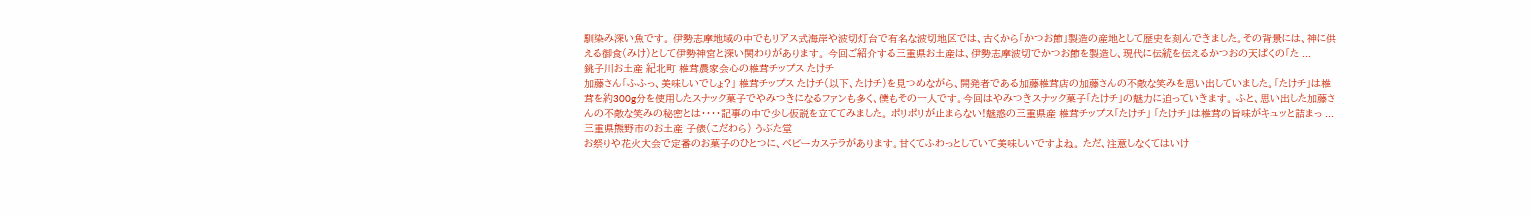馴染み深い魚です。 伊勢志摩地域の中でもリアス式海岸や波切灯台で有名な波切地区では、古くから「かつお節」製造の産地として歴史を刻んできました。その背景には、神に供える御食(みけ)として伊勢神宮と深い関わりがあります。 今回ご紹介する三重県お土産は、伊勢志摩波切でかつお節を製造し、現代に伝統を伝えるかつおの天ぱくの「た ...
銚子川お土産 紀北町 椎茸農家会心の椎茸チップス たけチ
加藤さん「ふふっ、美味しいでしょ?」 椎茸チップス たけチ(以下、たけチ)を見つめながら、開発者である加藤椎茸店の加藤さんの不敵な笑みを思い出していました。「たけチ」は椎茸を約300g分を使用したスナック菓子でやみつきになるファンも多く、僕もその一人です。今回はやみつきスナック菓子「たけチ」の魅力に迫っていきます。 ふと、思い出した加藤さんの不敵な笑みの秘密とは・・・・記事の中で少し仮説を立ててみました。 ポリポリが止まらない!魅惑の三重県産 椎茸チップス「たけチ」 「たけチ」は椎茸の旨味がキュッと詰まっ ...
三重県熊野市のお土産 子俵(こだわら) うぶた堂
お祭りや花火大会で定番のお菓子のひとつに、ベビーカステラがあります。甘くてふわっとしていて美味しいですよね。 ただ、注意しなくてはいけ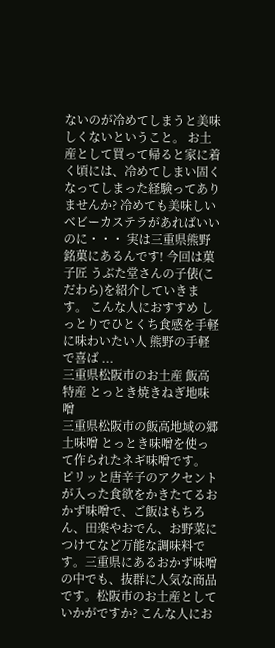ないのが冷めてしまうと美味しくないということ。 お土産として買って帰ると家に着く頃には、冷めてしまい固くなってしまった経験ってありませんか? 冷めても美味しいベビーカステラがあればいいのに・・・ 実は三重県熊野銘菓にあるんです! 今回は菓子匠 うぶた堂さんの子俵(こだわら)を紹介していきます。 こんな人におすすめ しっとりでひとくち食感を手軽に味わいたい人 熊野の手軽で喜ば ...
三重県松阪市のお土産 飯高特産 とっとき焼きねぎ地味噌
三重県松阪市の飯高地域の郷土味噌 とっとき味噌を使って作られたネギ味噌です。 ピリッと唐辛子のアクセントが入った食欲をかきたてるおかず味噌で、ご飯はもちろん、田楽やおでん、お野菜につけてなど万能な調味料です。三重県にあるおかず味噌の中でも、抜群に人気な商品です。松阪市のお土産としていかがですか? こんな人にお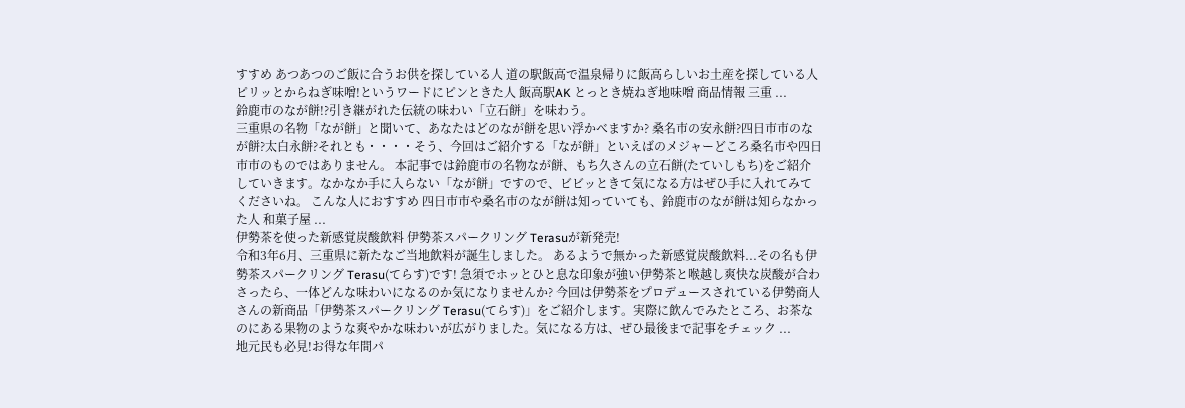すすめ あつあつのご飯に合うお供を探している人 道の駅飯高で温泉帰りに飯高らしいお土産を探している人 ピリッとからねぎ味噌!というワードにピンときた人 飯高駅AK とっとき焼ねぎ地味噌 商品情報 三重 ...
鈴鹿市のなが餅!?引き継がれた伝統の味わい「立石餅」を味わう。
三重県の名物「なが餅」と聞いて、あなたはどのなが餅を思い浮かべますか? 桑名市の安永餅?四日市市のなが餅?太白永餅?それとも・・・・そう、今回はご紹介する「なが餅」といえばのメジャーどころ桑名市や四日市市のものではありません。 本記事では鈴鹿市の名物なが餅、もち久さんの立石餅(たていしもち)をご紹介していきます。なかなか手に入らない「なが餅」ですので、ビビッときて気になる方はぜひ手に入れてみてくださいね。 こんな人におすすめ 四日市市や桑名市のなが餅は知っていても、鈴鹿市のなが餅は知らなかった人 和菓子屋 ...
伊勢茶を使った新感覚炭酸飲料 伊勢茶スパークリング Terasuが新発売!
令和3年6月、三重県に新たなご当地飲料が誕生しました。 あるようで無かった新感覚炭酸飲料...その名も伊勢茶スパークリング Terasu(てらす)です! 急須でホッとひと息な印象が強い伊勢茶と喉越し爽快な炭酸が合わさったら、一体どんな味わいになるのか気になりませんか? 今回は伊勢茶をプロデュースされている伊勢商人さんの新商品「伊勢茶スパークリング Terasu(てらす)」をご紹介します。実際に飲んでみたところ、お茶なのにある果物のような爽やかな味わいが広がりました。気になる方は、ぜひ最後まで記事をチェック ...
地元民も必見!お得な年間パ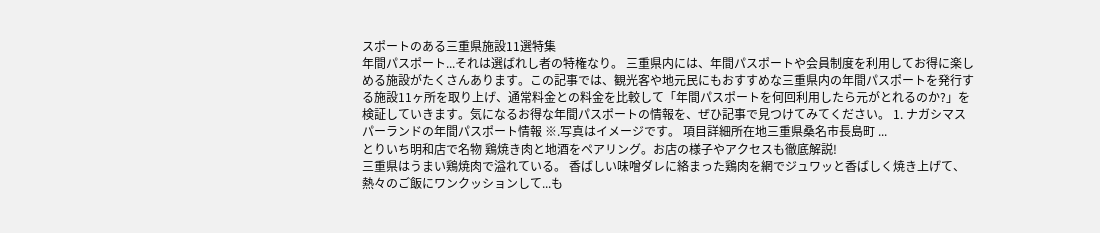スポートのある三重県施設11選特集
年間パスポート...それは選ばれし者の特権なり。 三重県内には、年間パスポートや会員制度を利用してお得に楽しめる施設がたくさんあります。この記事では、観光客や地元民にもおすすめな三重県内の年間パスポートを発行する施設11ヶ所を取り上げ、通常料金との料金を比較して「年間パスポートを何回利用したら元がとれるのか?」を検証していきます。気になるお得な年間パスポートの情報を、ぜひ記事で見つけてみてください。 1. ナガシマスパーランドの年間パスポート情報 ※.写真はイメージです。 項目詳細所在地三重県桑名市長島町 ...
とりいち明和店で名物 鶏焼き肉と地酒をペアリング。お店の様子やアクセスも徹底解説!
三重県はうまい鶏焼肉で溢れている。 香ばしい味噌ダレに絡まった鶏肉を網でジュワッと香ばしく焼き上げて、熱々のご飯にワンクッションして...も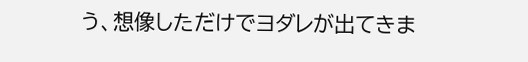う、想像しただけでヨダレが出てきま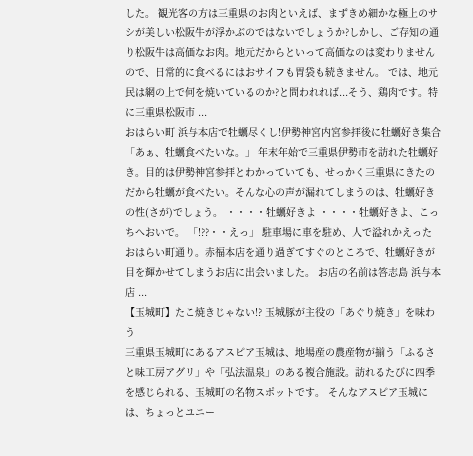した。 観光客の方は三重県のお肉といえば、まずきめ細かな極上のサシが美しい松阪牛が浮かぶのではないでしょうか?しかし、ご存知の通り松阪牛は高価なお肉。地元だからといって高価なのは変わりませんので、日常的に食べるにはおサイフも胃袋も続きません。 では、地元民は網の上で何を焼いているのか?と問われれば...そう、鶏肉です。特に三重県松阪市 ...
おはらい町 浜与本店で牡蠣尽くし!伊勢神宮内宮参拝後に牡蠣好き集合
「あぁ、牡蠣食べたいな。」 年末年始で三重県伊勢市を訪れた牡蠣好き。目的は伊勢神宮参拝とわかっていても、せっかく三重県にきたのだから牡蠣が食べたい。そんな心の声が漏れてしまうのは、牡蠣好きの性(さが)でしょう。 ・・・・牡蠣好きよ ・・・・牡蠣好きよ、こっちへおいで。 「!??・・えっ」 駐車場に車を駐め、人で溢れかえったおはらい町通り。赤福本店を通り過ぎてすぐのところで、牡蠣好きが目を輝かせてしまうお店に出会いました。 お店の名前は答志島 浜与本店 ...
【玉城町】たこ焼きじゃない!? 玉城豚が主役の「あぐり焼き」を味わう
三重県玉城町にあるアスピア玉城は、地場産の農産物が揃う「ふるさと味工房アグリ」や「弘法温泉」のある複合施設。訪れるたびに四季を感じられる、玉城町の名物スポットです。 そんなアスピア玉城には、ちょっとユニー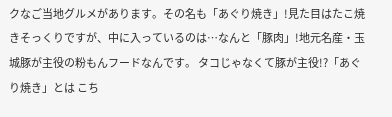クなご当地グルメがあります。その名も「あぐり焼き」!見た目はたこ焼きそっくりですが、中に入っているのは…なんと「豚肉」!地元名産・玉城豚が主役の粉もんフードなんです。 タコじゃなくて豚が主役!?「あぐり焼き」とは こち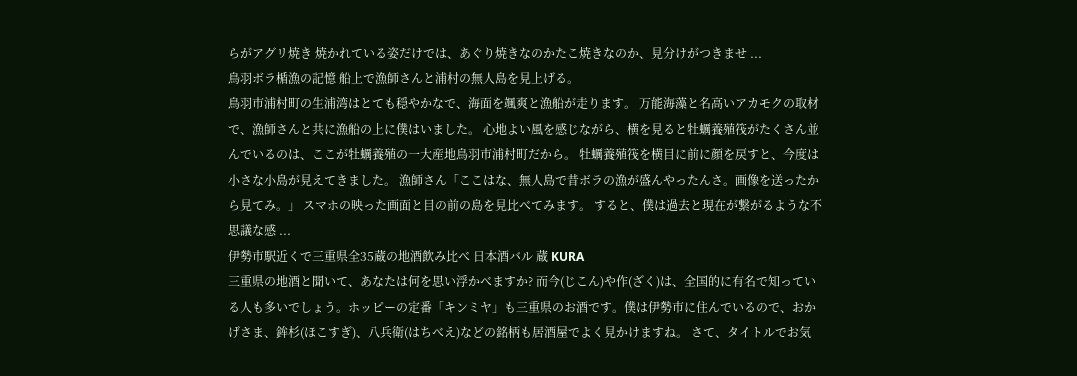らがアグリ焼き 焼かれている姿だけでは、あぐり焼きなのかたこ焼きなのか、見分けがつきませ ...
鳥羽ボラ楯漁の記憶 船上で漁師さんと浦村の無人島を見上げる。
鳥羽市浦村町の生浦湾はとても穏やかなで、海面を颯爽と漁船が走ります。 万能海藻と名高いアカモクの取材で、漁師さんと共に漁船の上に僕はいました。 心地よい風を感じながら、横を見ると牡蠣養殖筏がたくさん並んでいるのは、ここが牡蠣養殖の一大産地鳥羽市浦村町だから。 牡蠣養殖筏を横目に前に顔を戻すと、今度は小さな小島が見えてきました。 漁師さん「ここはな、無人島で昔ボラの漁が盛んやったんさ。画像を送ったから見てみ。」 スマホの映った画面と目の前の島を見比べてみます。 すると、僕は過去と現在が繋がるような不思議な感 ...
伊勢市駅近くで三重県全35蔵の地酒飲み比べ 日本酒バル 蔵 KURA
三重県の地酒と聞いて、あなたは何を思い浮かべますか? 而今(じこん)や作(ざく)は、全国的に有名で知っている人も多いでしょう。ホッピーの定番「キンミヤ」も三重県のお酒です。僕は伊勢市に住んでいるので、おかげさま、鉾杉(ほこすぎ)、八兵衛(はちべえ)などの銘柄も居酒屋でよく見かけますね。 さて、タイトルでお気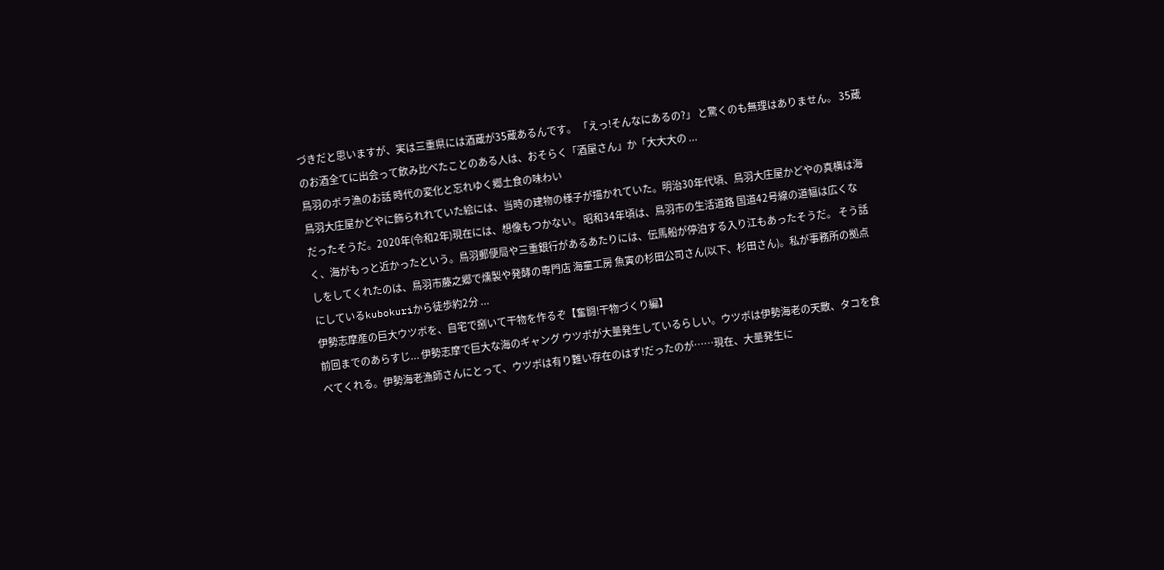づきだと思いますが、実は三重県には酒蔵が35蔵あるんです。 「えっ!そんなにあるの?」 と驚くのも無理はありません。 35蔵のお酒全てに出会って飲み比べたことのある人は、おそらく「酒屋さん」か「大大大の ...
鳥羽のボラ漁のお話 時代の変化と忘れゆく郷土食の味わい
鳥羽大庄屋かどやに飾られれていた絵には、当時の建物の様子が描かれていた。明治30年代頃、鳥羽大庄屋かどやの真横は海だったそうだ。2020年(令和2年)現在には、想像もつかない。 昭和34年頃は、鳥羽市の生活道路 国道42号線の道幅は広くなく、海がもっと近かったという。鳥羽郵便局や三重銀行があるあたりには、伝馬船が停泊する入り江もあったそうだ。 そう話しをしてくれたのは、鳥羽市藤之郷で燻製や発酵の専門店 海童工房 魚寅の杉田公司さん(以下、杉田さん)。私が事務所の拠点にしているkubokuriから徒歩約2分 ...
伊勢志摩産の巨大ウツボを、自宅で捌いて干物を作るぞ【奮闘!干物づくり編】
前回までのあらすじ... 伊勢志摩で巨大な海のギャング ウツボが大量発生しているらしい。ウツボは伊勢海老の天敵、タコを食べてくれる。伊勢海老漁師さんにとって、ウツボは有り難い存在のはず!だったのが……現在、大量発生に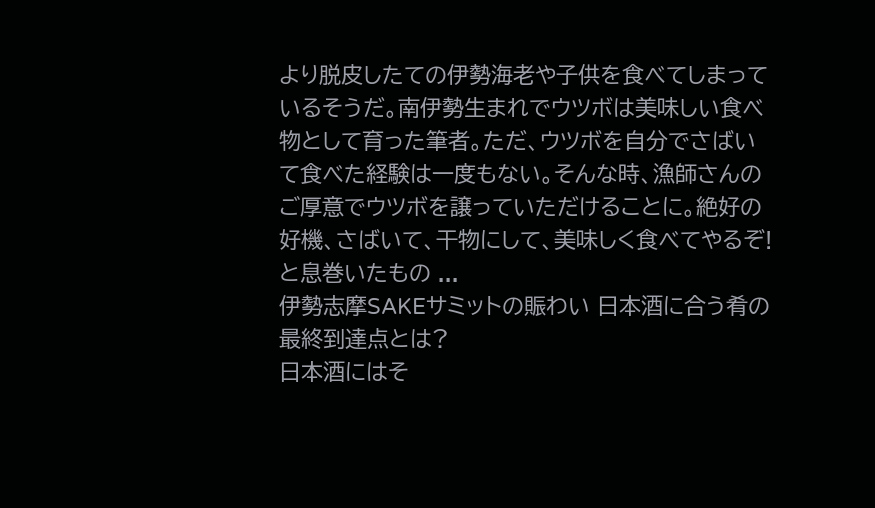より脱皮したての伊勢海老や子供を食べてしまっているそうだ。南伊勢生まれでウツボは美味しい食べ物として育った筆者。ただ、ウツボを自分でさばいて食べた経験は一度もない。そんな時、漁師さんのご厚意でウツボを譲っていただけることに。絶好の好機、さばいて、干物にして、美味しく食べてやるぞ!と息巻いたもの ...
伊勢志摩SAKEサミットの賑わい 日本酒に合う肴の最終到達点とは?
日本酒にはそ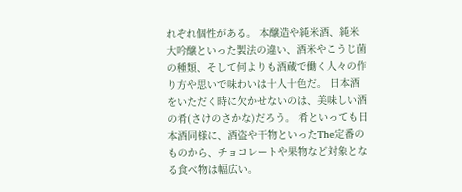れぞれ個性がある。 本醸造や純米酒、純米大吟醸といった製法の違い、酒米やこうじ菌の種類、そして何よりも酒蔵で働く人々の作り方や思いで味わいは十人十色だ。 日本酒をいただく時に欠かせないのは、美味しい酒の肴(さけのさかな)だろう。 肴といっても日本酒同様に、酒盗や干物といったThe定番のものから、チョコレートや果物など対象となる食べ物は幅広い。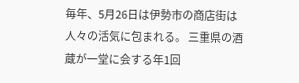毎年、5月26日は伊勢市の商店街は人々の活気に包まれる。 三重県の酒蔵が一堂に会する年1回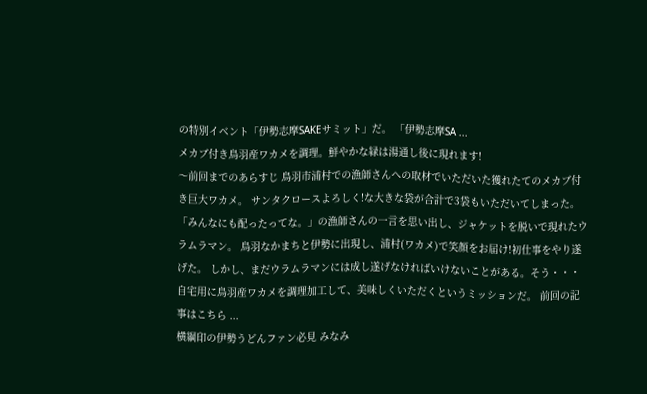の特別イベント「伊勢志摩SAKEサミット」だ。 「伊勢志摩SA ...
メカブ付き鳥羽産ワカメを調理。鮮やかな緑は湯通し後に現れます!
〜前回までのあらすじ 鳥羽市浦村での漁師さんへの取材でいただいた獲れたてのメカブ付き巨大ワカメ。 サンタクロースよろしく!な大きな袋が合計で3袋もいただいてしまった。 「みんなにも配ったってな。」の漁師さんの一言を思い出し、ジャケットを脱いで現れたウラムラマン。 鳥羽なかまちと伊勢に出現し、浦村(ワカメ)で笑顔をお届け!初仕事をやり遂げた。 しかし、まだウラムラマンには成し遂げなければいけないことがある。そう・・・自宅用に鳥羽産ワカメを調理加工して、美味しくいただくというミッションだ。 前回の記事はこちら ...
横綱印の伊勢うどんファン必見 みなみ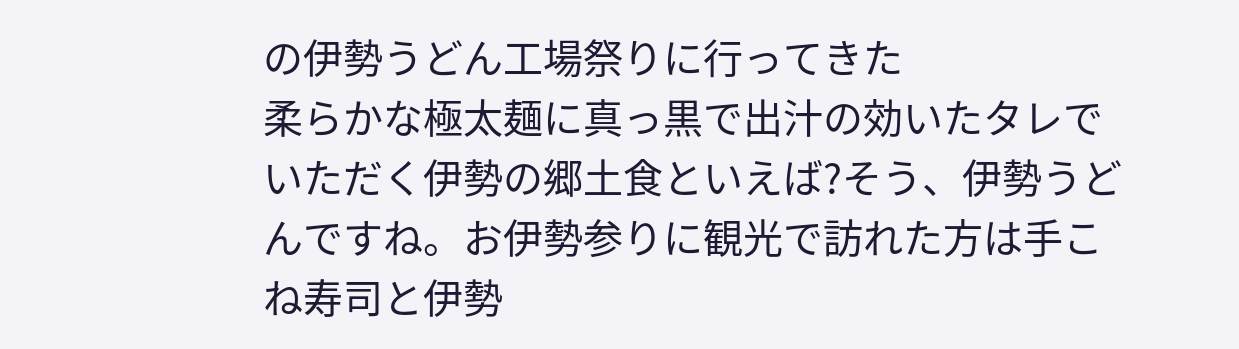の伊勢うどん工場祭りに行ってきた
柔らかな極太麺に真っ黒で出汁の効いたタレでいただく伊勢の郷土食といえば?そう、伊勢うどんですね。お伊勢参りに観光で訪れた方は手こね寿司と伊勢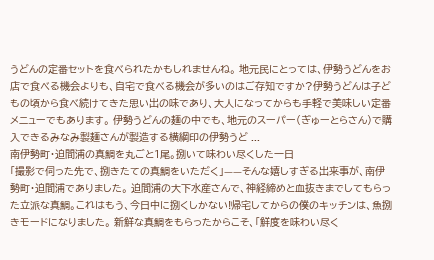うどんの定番セットを食べられたかもしれませんね。 地元民にとっては、伊勢うどんをお店で食べる機会よりも、自宅で食べる機会が多いのはご存知ですか?伊勢うどんは子どもの頃から食べ続けてきた思い出の味であり、大人になってからも手軽で美味しい定番メニューでもあります。 伊勢うどんの麺の中でも、地元のスーパー(ぎゅーとらさん)で購入できるみなみ製麺さんが製造する横綱印の伊勢うど ...
南伊勢町・迫間浦の真鯛を丸ごと1尾。捌いて味わい尽くした一日
「撮影で伺った先で、捌きたての真鯛をいただく」——そんな嬉しすぎる出来事が、南伊勢町・迫間浦でありました。 迫間浦の大下水産さんで、神経締めと血抜きまでしてもらった立派な真鯛。これはもう、今日中に捌くしかない!帰宅してからの僕のキッチンは、魚捌きモードになりました。 新鮮な真鯛をもらったからこそ、「鮮度を味わい尽く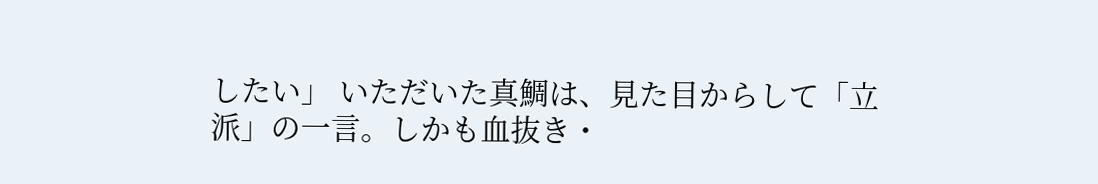したい」 いただいた真鯛は、見た目からして「立派」の一言。しかも血抜き・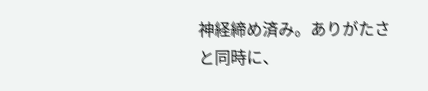神経締め済み。ありがたさと同時に、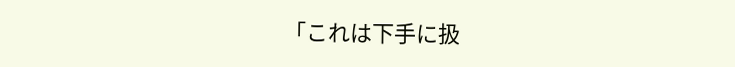「これは下手に扱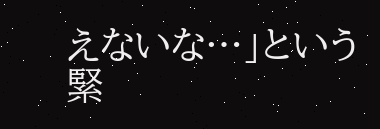えないな…」という緊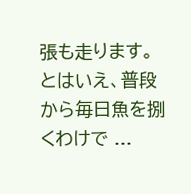張も走ります。 とはいえ、普段から毎日魚を捌くわけで ...